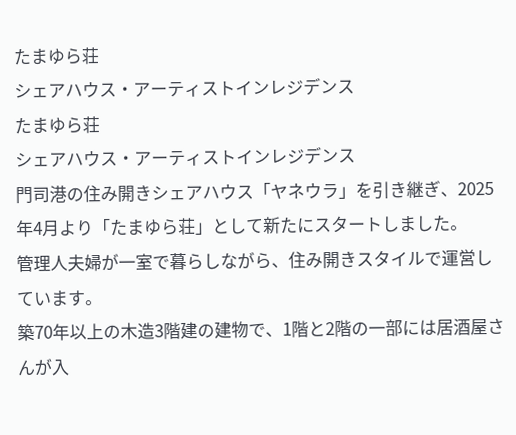たまゆら荘
シェアハウス・アーティストインレジデンス
たまゆら荘
シェアハウス・アーティストインレジデンス
門司港の住み開きシェアハウス「ヤネウラ」を引き継ぎ、2025年4月より「たまゆら荘」として新たにスタートしました。
管理人夫婦が一室で暮らしながら、住み開きスタイルで運営しています。
築70年以上の木造3階建の建物で、1階と2階の一部には居酒屋さんが入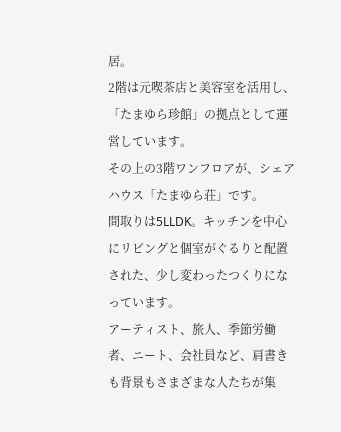居。
2階は元喫茶店と美容室を活用し、「たまゆら珍館」の拠点として運営しています。
その上の3階ワンフロアが、シェアハウス「たまゆら荘」です。
間取りは5LLDK。キッチンを中心にリビングと個室がぐるりと配置された、少し変わったつくりになっています。
アーティスト、旅人、季節労働者、ニート、会社員など、肩書きも背景もさまざまな人たちが集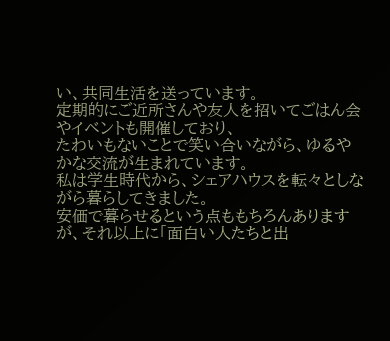い、共同生活を送っています。
定期的にご近所さんや友人を招いてごはん会やイベントも開催しており、
たわいもないことで笑い合いながら、ゆるやかな交流が生まれています。
私は学生時代から、シェアハウスを転々としながら暮らしてきました。
安価で暮らせるという点ももちろんありますが、それ以上に「面白い人たちと出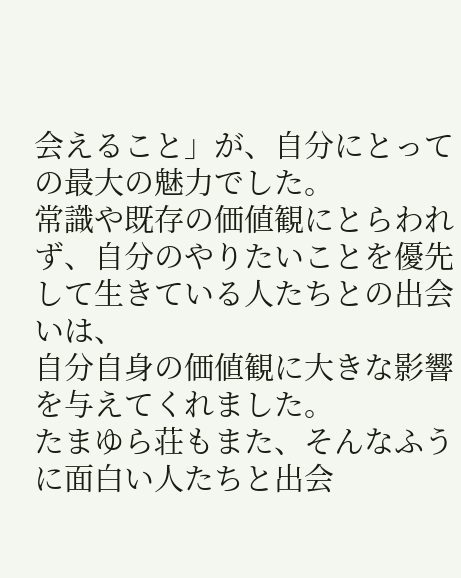会えること」が、自分にとっての最大の魅力でした。
常識や既存の価値観にとらわれず、自分のやりたいことを優先して生きている人たちとの出会いは、
自分自身の価値観に大きな影響を与えてくれました。
たまゆら荘もまた、そんなふうに面白い人たちと出会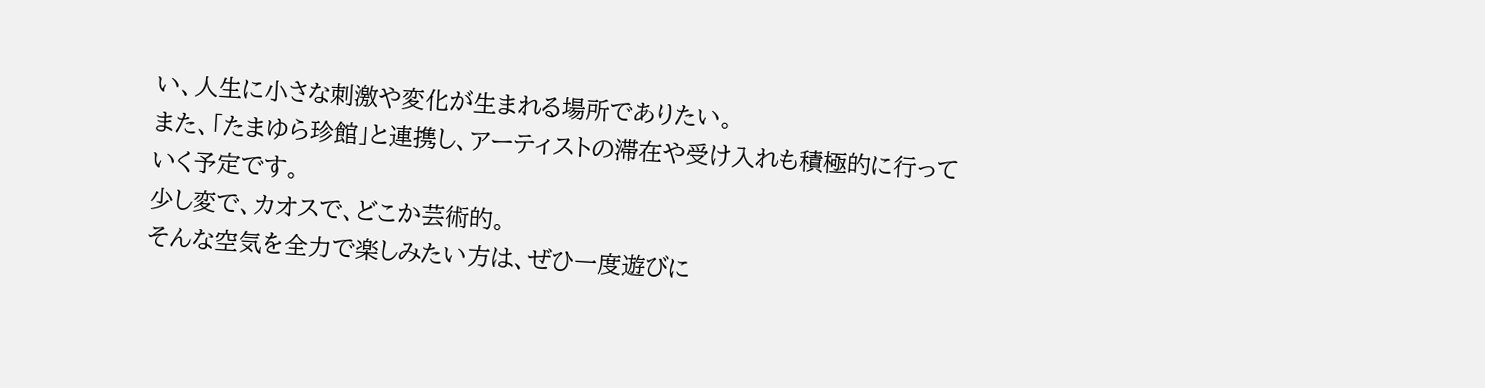い、人生に小さな刺激や変化が生まれる場所でありたい。
また、「たまゆら珍館」と連携し、アーティストの滞在や受け入れも積極的に行っていく予定です。
少し変で、カオスで、どこか芸術的。
そんな空気を全力で楽しみたい方は、ぜひ一度遊びに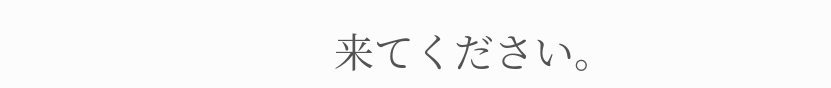来てください。